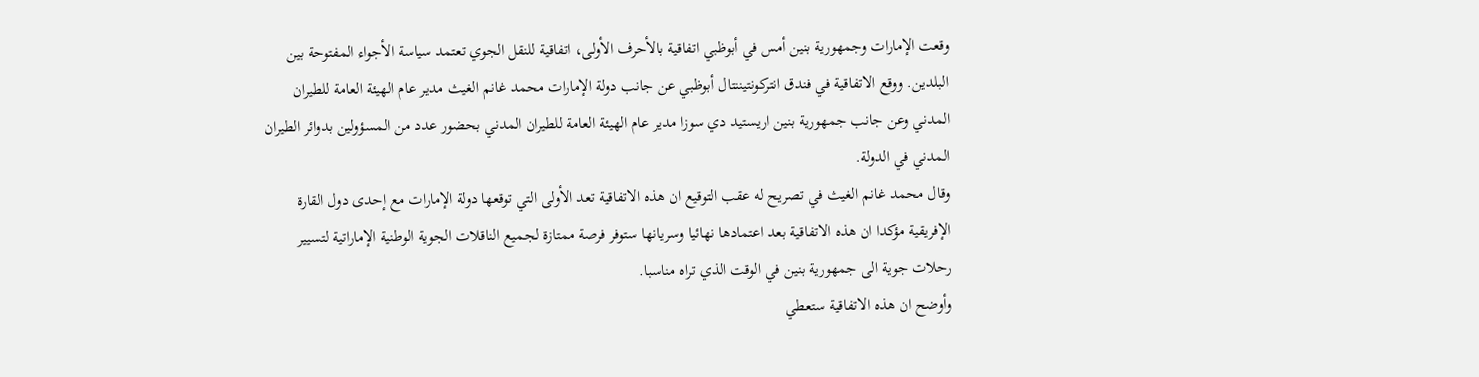وقعت الإمارات وجمهورية بنين أمس في أبوظبي اتفاقية بالأحرف الأولى، اتفاقية للنقل الجوي تعتمد سياسة الأجواء المفتوحة بين البلدين. ووقع الاتفاقية في فندق انتركونتيننتال أبوظبي عن جانب دولة الإمارات محمد غانم الغيث مدير عام الهيئة العامة للطيران المدني وعن جانب جمهورية بنين اريستيد دي سوزا مدير عام الهيئة العامة للطيران المدني بحضور عدد من المسؤولين بدوائر الطيران المدني في الدولة.
وقال محمد غانم الغيث في تصريح له عقب التوقيع ان هذه الاتفاقية تعد الأولى التي توقعها دولة الإمارات مع إحدى دول القارة الإفريقية مؤكدا ان هذه الاتفاقية بعد اعتمادها نهائيا وسريانها ستوفر فرصة ممتازة لجميع الناقلات الجوية الوطنية الإماراتية لتسيير رحلات جوية الى جمهورية بنين في الوقت الذي تراه مناسبا.
وأوضح ان هذه الاتفاقية ستعطي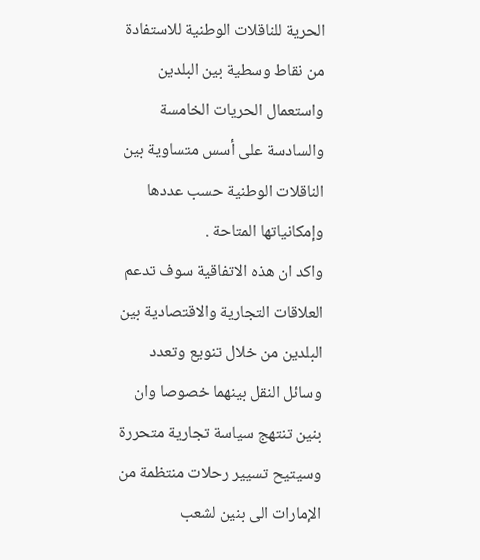الحرية للناقلات الوطنية للاستفادة من نقاط وسطية بين البلدين واستعمال الحريات الخامسة والسادسة على أسس متساوية بين الناقلات الوطنية حسب عددها وإمكانياتها المتاحة .
واكد ان هذه الاتفاقية سوف تدعم العلاقات التجارية والاقتصادية بين البلدين من خلال تنويع وتعدد وسائل النقل بينهما خصوصا وان بنين تنتهج سياسة تجارية متحررة وسيتيح تسيير رحلات منتظمة من الإمارات الى بنين لشعب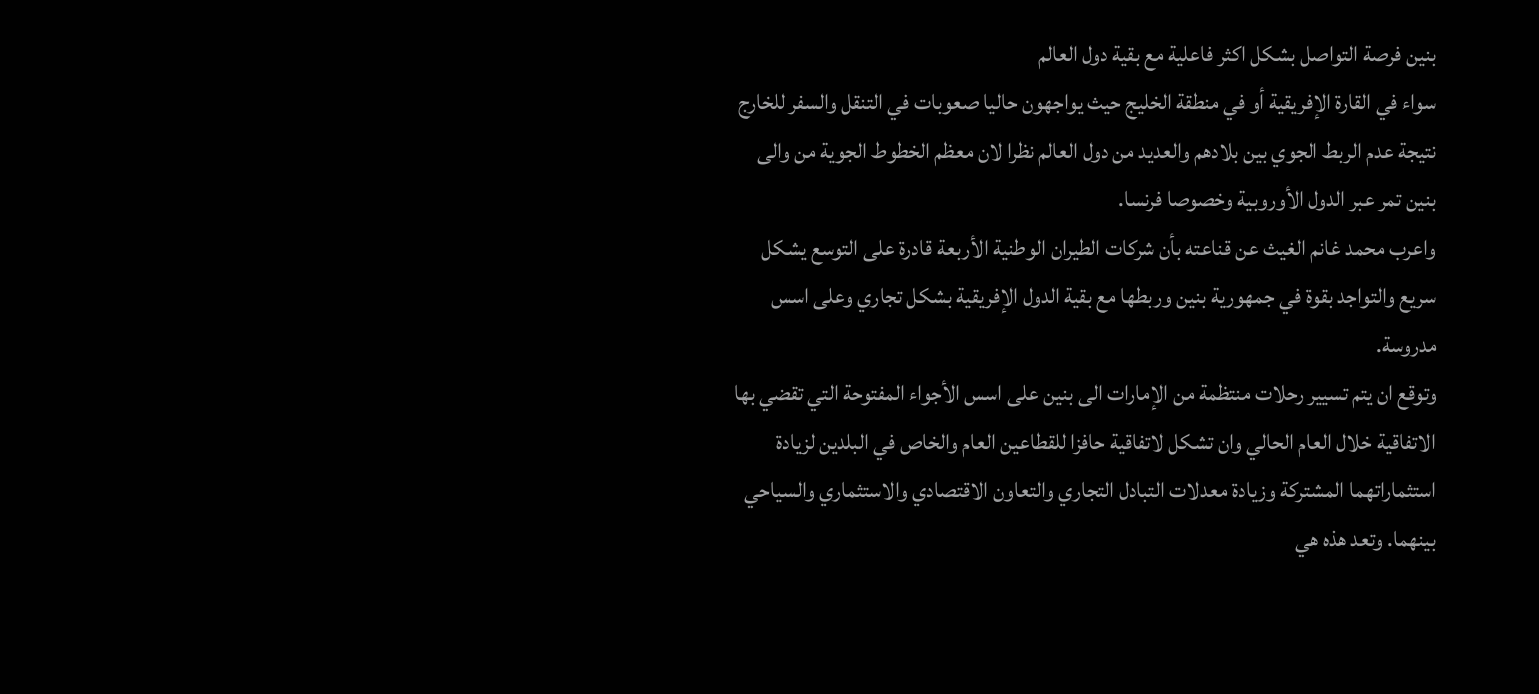بنين فرصة التواصل بشكل اكثر فاعلية مع بقية دول العالم
سواء في القارة الإفريقية أو في منطقة الخليج حيث يواجهون حاليا صعوبات في التنقل والسفر للخارج نتيجة عدم الربط الجوي بين بلادهم والعديد من دول العالم نظرا لان معظم الخطوط الجوية من والى بنين تمر عبر الدول الأوروبية وخصوصا فرنسا.
واعرب محمد غانم الغيث عن قناعته بأن شركات الطيران الوطنية الأربعة قادرة على التوسع يشكل سريع والتواجد بقوة في جمهورية بنين وربطها مع بقية الدول الإفريقية بشكل تجاري وعلى اسس مدروسة.
وتوقع ان يتم تسيير رحلات منتظمة من الإمارات الى بنين على اسس الأجواء المفتوحة التي تقضي بها الاتفاقية خلال العام الحالي وان تشكل لاتفاقية حافزا للقطاعين العام والخاص في البلدين لزيادة استثماراتهما المشتركة وزيادة معدلات التبادل التجاري والتعاون الاقتصادي والاستثماري والسياحي بينهما. وتعد هذه هي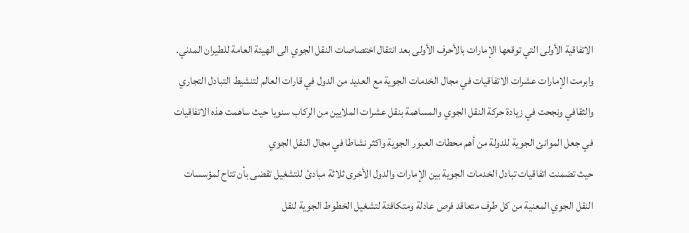الاتفاقية الأولى التي توقعها الإمارات بالأحرف الأولى بعد انتقال اختصاصات النقل الجوي الى الهيئة العامة للطيران المدني.
وابرمت الإمارات عشرات الاتفاقيات في مجال الخدمات الجوية مع العديد من الدول في قارات العالم لتنشيط التبادل التجاري والثقافي ونجحت في زيادة حركة النقل الجوي والمساهمة بنقل عشرات الملايين من الركاب سنويا حيث ساهمت هذه الاتفاقيات في جعل الموانئ الجوية للدولة من أهم محطات العبور الجوية واكثر نشاطا في مجال النقل الجوي
حيث تضمنت اتفاقيات تبادل الخدمات الجوية بين الإمارات والدول الأخرى ثلاثة مبادئ للتشغيل تقضى بأن تتاح لمؤسسات النقل الجوي المعنية من كل طرف متعاقد فرص عادلة ومتكافئة لتشغيل الخطوط الجوية لنقل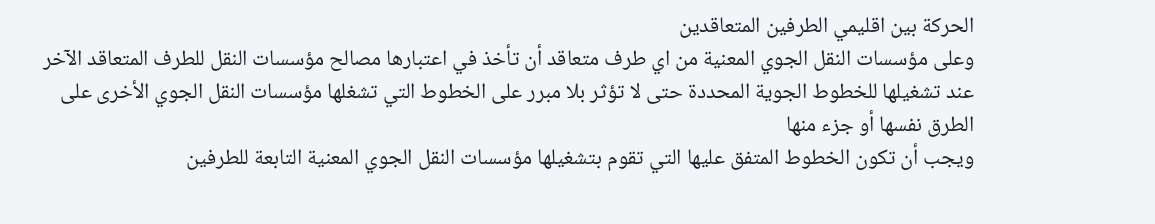الحركة بين اقليمي الطرفين المتعاقدين
وعلى مؤسسات النقل الجوي المعنية من اي طرف متعاقد أن تأخذ في اعتبارها مصالح مؤسسات النقل للطرف المتعاقد الآخر عند تشغيلها للخطوط الجوية المحددة حتى لا تؤثر بلا مبرر على الخطوط التي تشغلها مؤسسات النقل الجوي الأخرى على الطرق نفسها أو جزء منها
ويجب أن تكون الخطوط المتفق عليها التي تقوم بتشغيلها مؤسسات النقل الجوي المعنية التابعة للطرفين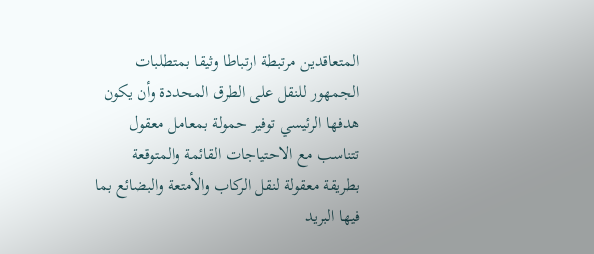المتعاقدين مرتبطة ارتباطا وثيقا بمتطلبات الجمهور للنقل على الطرق المحددة وأن يكون هدفها الرئيسي توفير حمولة بمعامل معقول تتناسب مع الاحتياجات القائمة والمتوقعة بطريقة معقولة لنقل الركاب والأمتعة والبضائع بما فيها البريد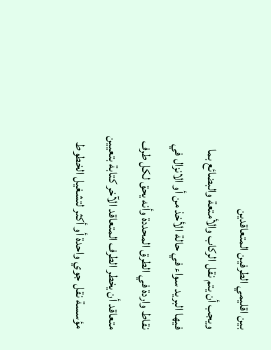بين اقليمي الطرفين المتعاقدين
ويجب أن يتم نقل الركاب والأمتعة والبضائع بما فيها البريد سواء في حالة الأخذ من أو الانزال في نقاط واردة في الطرق المحددة وأنه يحق لكل طرف متعاقد أن يخطر الطرف المتعاقد الآخر كتابة بتعيين مؤسسة نقل جوي واحدة أو أكثر لتشغيل الخطوط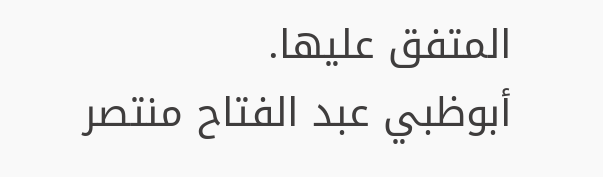المتفق عليها.
أبوظبي عبد الفتاح منتصر